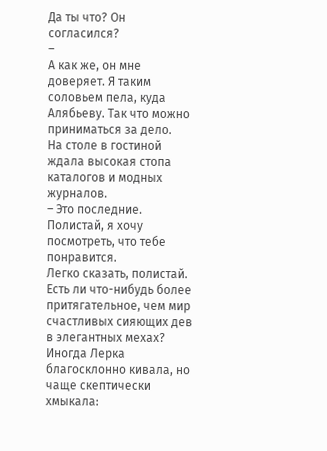Да ты что? Он согласился?
–
А как же, он мне доверяет. Я таким соловьем пела, куда Алябьеву. Так что можно приниматься за дело.
На столе в гостиной ждала высокая стопа каталогов и модных журналов.
– Это последние. Полистай, я хочу посмотреть, что тебе понравится.
Легко сказать, полистай. Есть ли что-нибудь более притягательное, чем мир счастливых сияющих дев в элегантных мехах? Иногда Лерка благосклонно кивала, но чаще скептически хмыкала: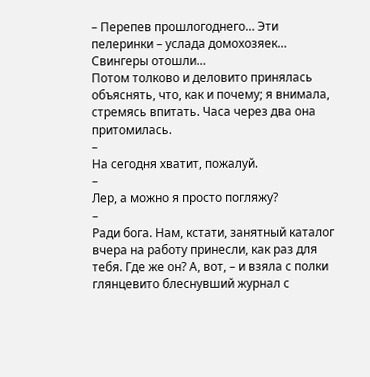– Перепев прошлогоднего… Эти пелеринки – услада домохозяек… Свингеры отошли…
Потом толково и деловито принялась объяснять, что, как и почему; я внимала, стремясь впитать. Часа через два она притомилась.
–
На сегодня хватит, пожалуй.
–
Лер, а можно я просто погляжу?
–
Ради бога. Нам, кстати, занятный каталог вчера на работу принесли, как раз для тебя. Где же он? А, вот, – и взяла с полки глянцевито блеснувший журнал с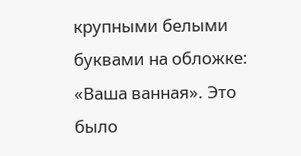крупными белыми буквами на обложке: «Ваша ванная». Это было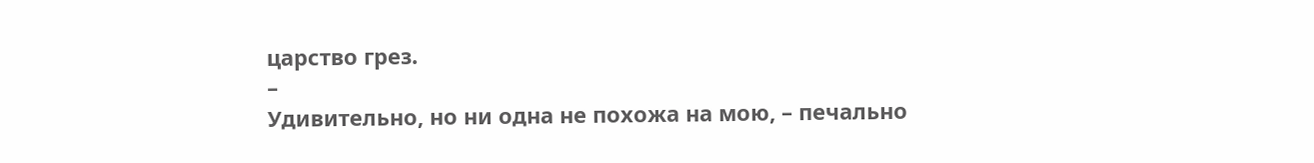царство грез.
–
Удивительно, но ни одна не похожа на мою, – печально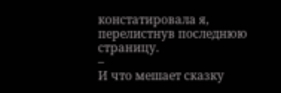констатировала я, перелистнув последнюю страницу.
–
И что мешает сказку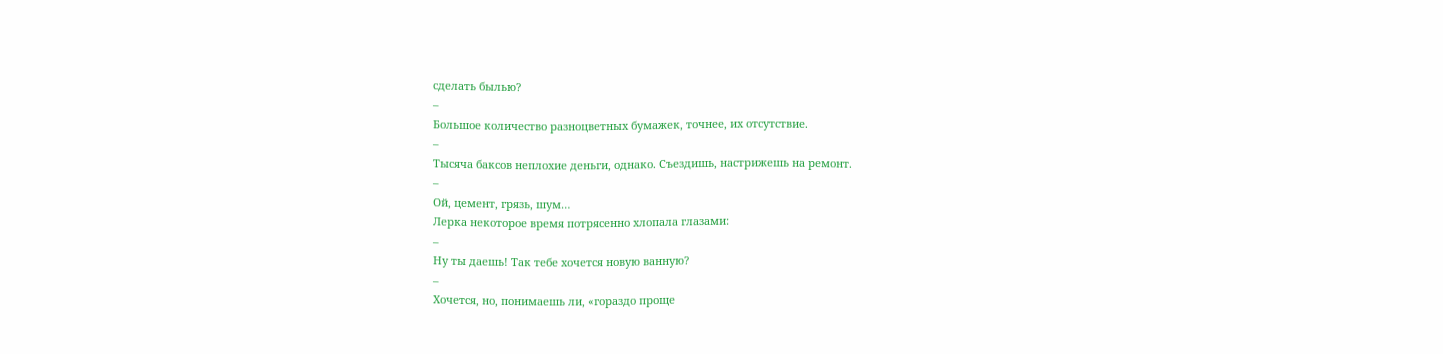сделать былью?
–
Большое количество разноцветных бумажек, точнее, их отсутствие.
–
Тысяча баксов неплохие деньги, однако. Съездишь, настрижешь на ремонт.
–
Ой, цемент, грязь, шум…
Лерка некоторое время потрясенно хлопала глазами:
–
Ну ты даешь! Так тебе хочется новую ванную?
–
Хочется, но, понимаешь ли, «гораздо проще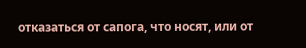отказаться от сапога, что носят, или от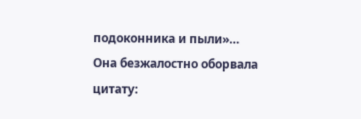подоконника и пыли»…
Она безжалостно оборвала цитату: